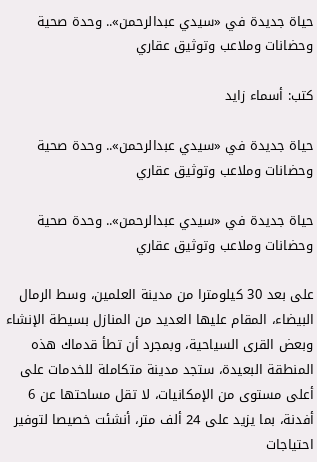حياة جديدة في «سيدي عبدالرحمن».. وحدة صحية وحضانات وملاعب وتوثيق عقاري

كتب: أسماء زايد

حياة جديدة في «سيدي عبدالرحمن».. وحدة صحية وحضانات وملاعب وتوثيق عقاري

حياة جديدة في «سيدي عبدالرحمن».. وحدة صحية وحضانات وملاعب وتوثيق عقاري

على بعد 30 كيلومترا من مدينة العلمين، وسط الرمال البيضاء، المقام عليها العديد من المنازل بسيطة الإنشاء وبعض القرى السياحية، وبمجرد أن تطأ قدماك هذه المنطقة البعيدة، ستجد مدينة متكاملة للخدمات على أعلى مستوى من الإمكانيات، لا تقل مساحتها عن 6 أفدنة، بما يزيد على 24 ألف متر، أنشئت خصيصا لتوفير احتياجات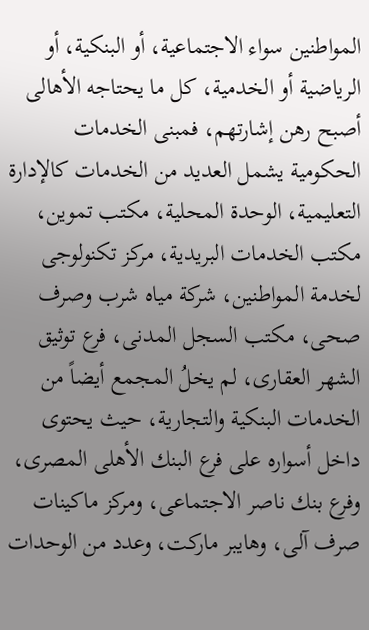المواطنين سواء الاجتماعية، أو البنكية، أو الرياضية أو الخدمية، كل ما يحتاجه الأهالى أصبح رهن إشارتهم، فمبنى الخدمات الحكومية يشمل العديد من الخدمات كالإدارة التعليمية، الوحدة المحلية، مكتب تموين، مكتب الخدمات البريدية، مركز تكنولوجى لخدمة المواطنين، شركة مياه شرب وصرف صحى، مكتب السجل المدنى، فرع توثيق الشهر العقارى، لم يخلُ المجمع أيضاً من الخدمات البنكية والتجارية، حيث يحتوى داخل أسواره على فرع البنك الأهلى المصرى، وفرع بنك ناصر الاجتماعى، ومركز ماكينات صرف آلى، وهايبر ماركت، وعدد من الوحدات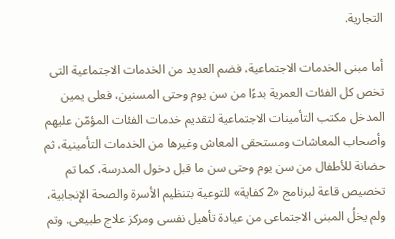التجارية.

أما مبنى الخدمات الاجتماعية، فضم العديد من الخدمات الاجتماعية التى تخص كل الفئات العمرية بدءًا من سن يوم وحتى المسنين، فعلى يمين المدخل مكتب التأمينات الاجتماعية لتقديم خدمات الفئات المؤمّن عليهم وأصحاب المعاشات ومستحقى المعاش وغيرها من الخدمات التأمينية، ثم حضانة للأطفال من سن يوم وحتى سن ما قبل دخول المدرسة، كما تم تخصيص قاعة لبرنامج «2 كفاية» للتوعية بتنظيم الأسرة والصحة الإنجابية، ولم يخلُ المبنى الاجتماعى من عيادة تأهيل نفسى ومركز علاج طبيعى. وتم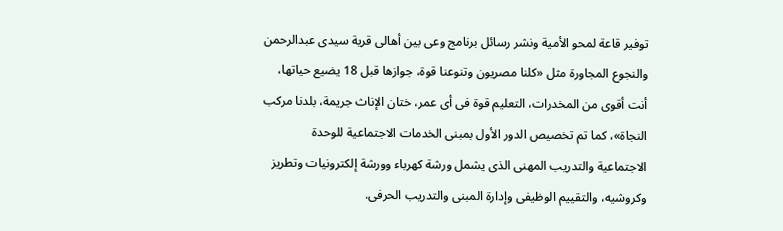توفير قاعة لمحو الأمية ونشر رسائل برنامج وعى بين أهالى قرية سيدى عبدالرحمن والنجوع المجاورة مثل «كلنا مصريون وتنوعنا قوة، جوازها قبل 18 يضيع حياتها، أنت أقوى من المخدرات، التعليم قوة فى أى عمر، ختان الإناث جريمة، بلدنا مركب النجاة»، كما تم تخصيص الدور الأول بمبنى الخدمات الاجتماعية للوحدة الاجتماعية والتدريب المهنى الذى يشمل ورشة كهرباء وورشة إلكترونيات وتطريز وكروشيه، والتقييم الوظيفى وإدارة المبنى والتدريب الحرفى.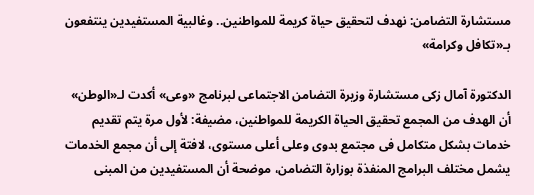مستشارة التضامن: نهدف لتحقيق حياة كريمة للمواطنين.. وغالبية المستفيدين ينتفعون بـ«تكافل وكرامة»

الدكتورة آمال زكى مستشارة وزيرة التضامن الاجتماعى لبرنامج «وعى» أكدت لـ«الوطن» أن الهدف من المجمع تحقيق الحياة الكريمة للمواطنين، مضيفة: لأول مرة يتم تقديم خدمات بشكل متكامل فى مجتمع بدوى وعلى أعلى مستوى، لافتة إلى أن مجمع الخدمات يشمل مختلف البرامج المنفذة بوزارة التضامن، موضحة أن المستفيدين من المبنى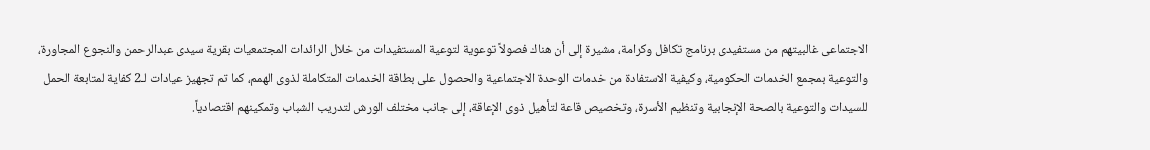الاجتماعى غالبيتهم من مستفيدى برنامج تكافل وكرامة، مشيرة إلى أن هناك فصولاً توعوية لتوعية المستفيدات من خلال الرائدات المجتمعيات بقرية سيدى عبدالرحمن والنجوع المجاورة، والتوعية بمجمع الخدمات الحكومية، وكيفية الاستفادة من خدمات الوحدة الاجتماعية والحصول على بطاقة الخدمات المتكاملة لذوى الهمم، كما تم تجهيز عيادات لـ2 كفاية لمتابعة الحمل للسيدات والتوعية بالصحة الإنجابية وتنظيم الأسرة، وتخصيص قاعة لتأهيل ذوى الإعاقة، إلى جانب مختلف الورش لتدريب الشباب وتمكينهم اقتصادياً.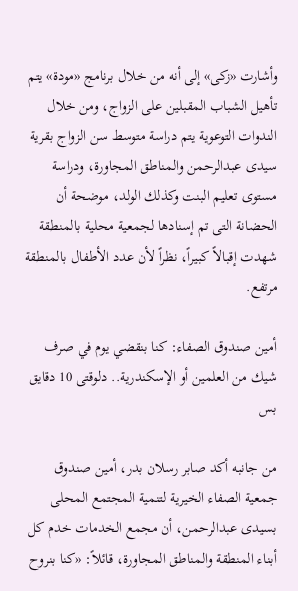وأشارت «زكى» إلى أنه من خلال برنامج «مودة» يتم تأهيل الشباب المقبلين على الزواج، ومن خلال الندوات التوعوية يتم دراسة متوسط سن الزواج بقرية سيدى عبدالرحمن والمناطق المجاورة، ودراسة مستوى تعليم البنت وكذلك الولد، موضحة أن الحضانة التى تم إسنادها لجمعية محلية بالمنطقة شهدت إقبالاً كبيراً، نظراً لأن عدد الأطفال بالمنطقة مرتفع.

أمين صندوق الصفاء: كنا بنقضي يوم في صرف شيك من العلمين أو الإسكندرية.. دلوقتى 10 دقايق بس

من جانبه أكد صابر رسلان بدر، أمين صندوق جمعية الصفاء الخيرية لتنمية المجتمع المحلى بسيدى عبدالرحمن، أن مجمع الخدمات خدم كل أبناء المنطقة والمناطق المجاورة، قائلاً: «كنا بنروح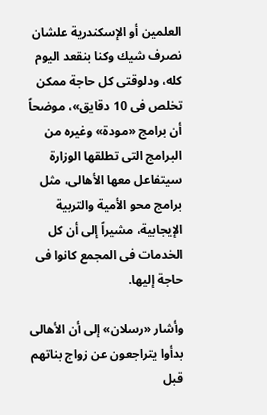العلمين أو الإسكندرية علشان نصرف شيك وكنا بنقعد اليوم كله، ودلوقتى كل حاجة ممكن تخلص فى 10 دقايق»، موضحاً أن برامج «مودة» وغيره من البرامج التى تطلقها الوزارة سيتفاعل معها الأهالى، مثل برامج محو الأمية والتربية الإيجابية، مشيراً إلى أن كل الخدمات فى المجمع كانوا فى حاجة إليها.

وأشار «رسلان» إلى أن الأهالى بدأوا يتراجعون عن زواج بناتهم قبل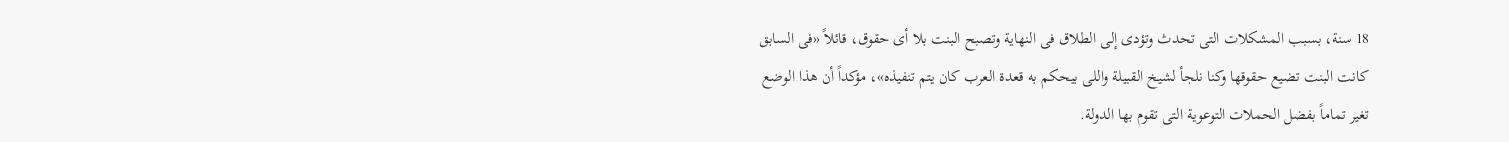18 سنة، بسبب المشكلات التى تحدث وتؤدى إلى الطلاق فى النهاية وتصبح البنت بلا أى حقوق، قائلاً «فى السابق كانت البنت تضيع حقوقها وكنا نلجأ لشيخ القبيلة واللى بيحكم به قعدة العرب كان يتم تنفيذه»، مؤكداً أن هذا الوضع تغير تماماً بفضل الحملات التوعوية التى تقوم بها الدولة.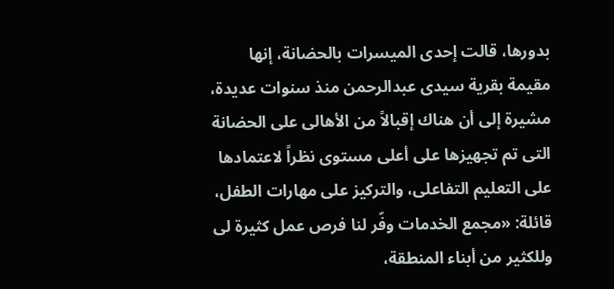بدورها، قالت إحدى الميسرات بالحضانة، إنها مقيمة بقرية سيدى عبدالرحمن منذ سنوات عديدة، مشيرة إلى أن هناك إقبالاً من الأهالى على الحضانة التى تم تجهيزها على أعلى مستوى نظراً لاعتمادها على التعليم التفاعلى، والتركيز على مهارات الطفل، قائلة: «مجمع الخدمات وفّر لنا فرص عمل كثيرة لى وللكثير من أبناء المنطقة،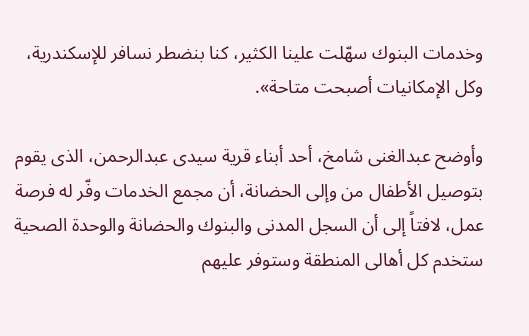وخدمات البنوك سهّلت علينا الكثير، كنا بنضطر نسافر للإسكندرية، وكل الإمكانيات أصبحت متاحة».

وأوضح عبدالغنى شامخ، أحد أبناء قرية سيدى عبدالرحمن، الذى يقوم بتوصيل الأطفال من وإلى الحضانة، أن مجمع الخدمات وفّر له فرصة عمل، لافتاً إلى أن السجل المدنى والبنوك والحضانة والوحدة الصحية ستخدم كل أهالى المنطقة وستوفر عليهم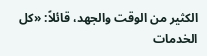الكثير من الوقت والجهد، قائلاً: «كل الخدمات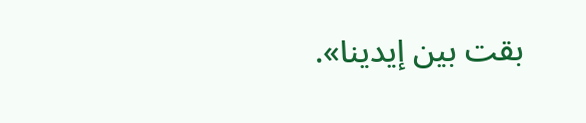بقت بين إيدينا».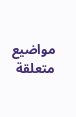مواضيع متعلقة